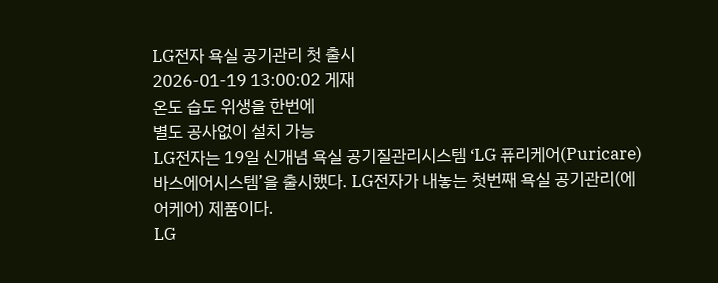LG전자 욕실 공기관리 첫 출시
2026-01-19 13:00:02 게재
온도 습도 위생을 한번에
별도 공사없이 설치 가능
LG전자는 19일 신개념 욕실 공기질관리시스템 ‘LG 퓨리케어(Puricare) 바스에어시스템’을 출시했다. LG전자가 내놓는 첫번째 욕실 공기관리(에어케어) 제품이다.
LG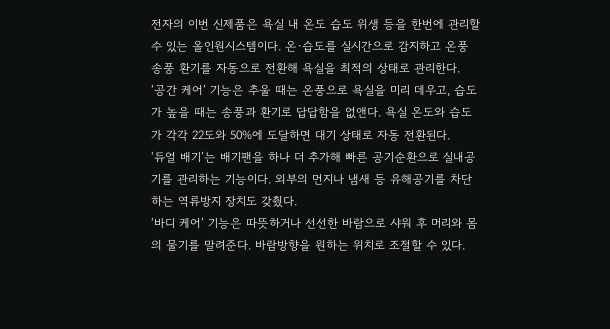전자의 이번 신제품은 욕실 내 온도 습도 위생 등을 한번에 관리할 수 있는 올인원시스템이다. 온·습도를 실시간으로 감지하고 온풍 송풍 환기를 자동으로 전환해 욕실을 최적의 상태로 관리한다.
‘공간 케어’ 기능은 추울 때는 온풍으로 욕실을 미리 데우고, 습도가 높을 때는 송풍과 환기로 답답함을 없앤다. 욕실 온도와 습도가 각각 22도와 50%에 도달하면 대기 상태로 자동 전환된다.
‘듀얼 배기’는 배기팬을 하나 더 추가해 빠른 공기순환으로 실내공기를 관리하는 기능이다. 외부의 먼지나 냄새 등 유해공기를 차단하는 역류방지 장치도 갖췄다.
‘바디 케어’ 기능은 따뜻하거나 선선한 바람으로 샤워 후 머리와 몸의 물기를 말려준다. 바람방향을 원하는 위치로 조절할 수 있다.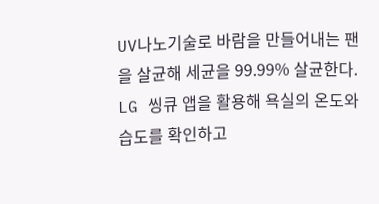UV나노기술로 바람을 만들어내는 팬을 살균해 세균을 99.99% 살균한다.
LG 씽큐 앱을 활용해 욕실의 온도와 습도를 확인하고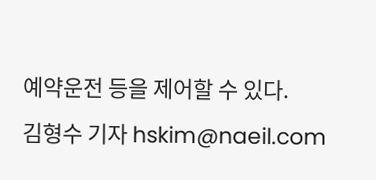예약운전 등을 제어할 수 있다.
김형수 기자 hskim@naeil.com